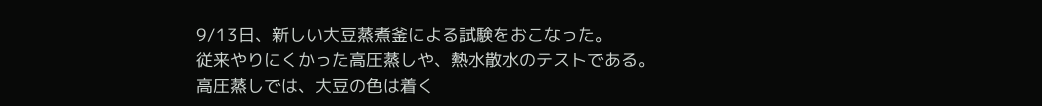9/13日、新しい大豆蒸煮釜による試験をおこなった。
従来やりにくかった高圧蒸しや、熱水散水のテストである。
高圧蒸しでは、大豆の色は着く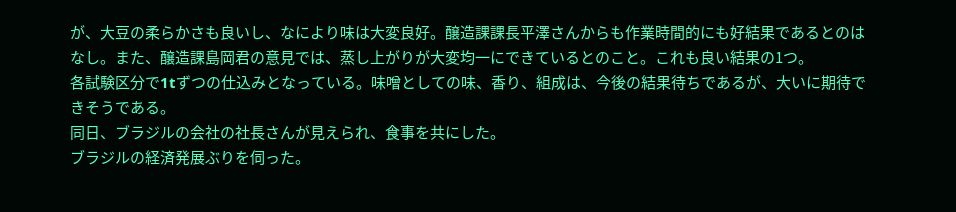が、大豆の柔らかさも良いし、なにより味は大変良好。醸造課課長平澤さんからも作業時間的にも好結果であるとのはなし。また、醸造課島岡君の意見では、蒸し上がりが大変均一にできているとのこと。これも良い結果の1つ。
各試験区分で1tずつの仕込みとなっている。味噌としての味、香り、組成は、今後の結果待ちであるが、大いに期待できそうである。
同日、ブラジルの会社の社長さんが見えられ、食事を共にした。
ブラジルの経済発展ぶりを伺った。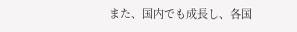また、国内でも成長し、各国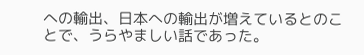への輸出、日本への輸出が増えているとのことで、うらやましい話であった。